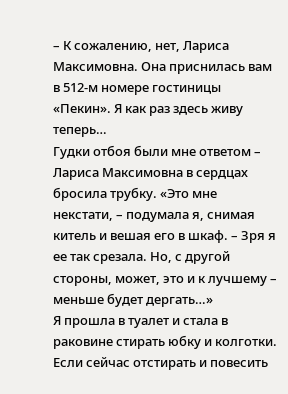– К сожалению, нет, Лариса Максимовна. Она приснилась вам в 512-м номере гостиницы «Пекин». Я как раз здесь живу теперь…
Гудки отбоя были мне ответом – Лариса Максимовна в сердцах бросила трубку. «Это мне некстати, – подумала я, снимая китель и вешая его в шкаф. – Зря я ее так срезала. Но, с другой стороны, может, это и к лучшему – меньше будет дергать…»
Я прошла в туалет и стала в раковине стирать юбку и колготки. Если сейчас отстирать и повесить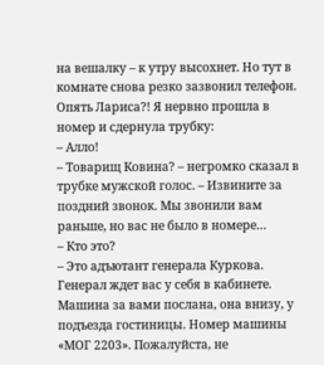на вешалку – к утру высохнет. Но тут в комнате снова резко зазвонил телефон. Опять Лариса?! Я нервно прошла в номер и сдернула трубку:
– Алло!
– Товарищ Ковина? – негромко сказал в трубке мужской голос. – Извините за поздний звонок. Мы звонили вам раньше, но вас не было в номере…
– Кто это?
– Это адъютант генерала Куркова. Генерал ждет вас у себя в кабинете. Машина за вами послана, она внизу, у подъезда гостиницы. Номер машины «МОГ 2203». Пожалуйста, не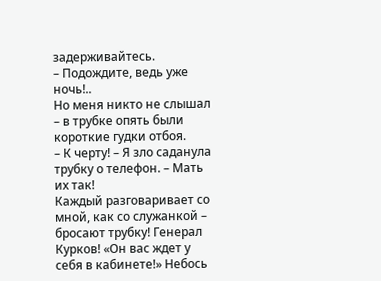задерживайтесь.
– Подождите, ведь уже ночь!..
Но меня никто не слышал – в трубке опять были короткие гудки отбоя.
– К черту! – Я зло саданула трубку о телефон. – Мать их так!
Каждый разговаривает со мной, как со служанкой – бросают трубку! Генерал Курков! «Он вас ждет у себя в кабинете!» Небось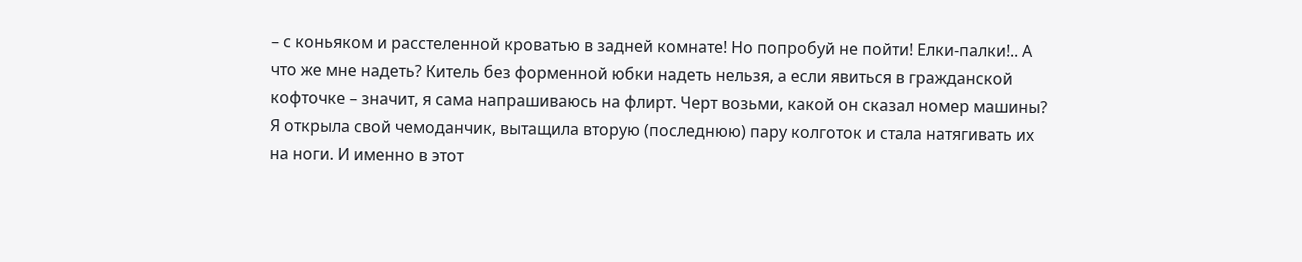– с коньяком и расстеленной кроватью в задней комнате! Но попробуй не пойти! Елки-палки!.. А что же мне надеть? Китель без форменной юбки надеть нельзя, а если явиться в гражданской кофточке – значит, я сама напрашиваюсь на флирт. Черт возьми, какой он сказал номер машины? Я открыла свой чемоданчик, вытащила вторую (последнюю) пару колготок и стала натягивать их на ноги. И именно в этот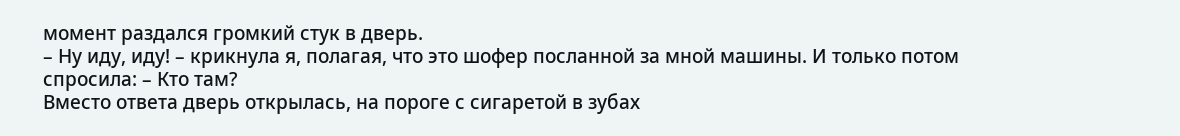момент раздался громкий стук в дверь.
– Ну иду, иду! – крикнула я, полагая, что это шофер посланной за мной машины. И только потом спросила: – Кто там?
Вместо ответа дверь открылась, на пороге с сигаретой в зубах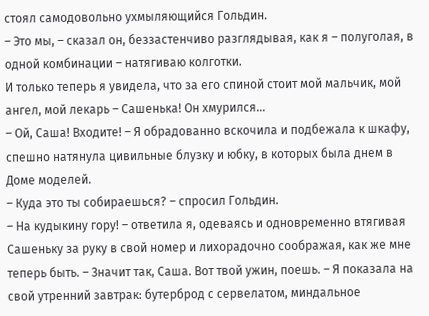стоял самодовольно ухмыляющийся Гольдин.
– Это мы, – сказал он, беззастенчиво разглядывая, как я – полуголая, в одной комбинации – натягиваю колготки.
И только теперь я увидела, что за его спиной стоит мой мальчик, мой ангел, мой лекарь – Сашенька! Он хмурился…
– Ой, Саша! Входите! – Я обрадованно вскочила и подбежала к шкафу, спешно натянула цивильные блузку и юбку, в которых была днем в Доме моделей.
– Куда это ты собираешься? – спросил Гольдин.
– На кудыкину гору! – ответила я, одеваясь и одновременно втягивая Сашеньку за руку в свой номер и лихорадочно соображая, как же мне теперь быть. – Значит так, Саша. Вот твой ужин, поешь. – Я показала на свой утренний завтрак: бутерброд с сервелатом, миндальное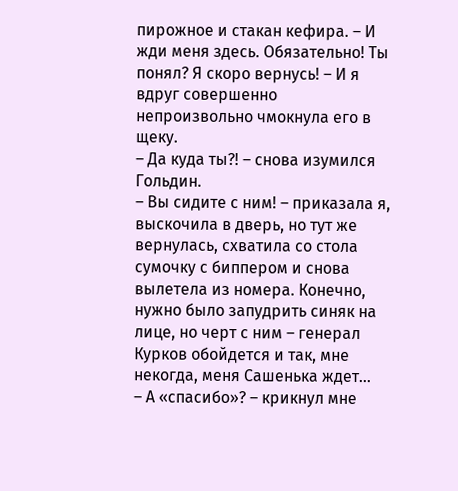пирожное и стакан кефира. – И жди меня здесь. Обязательно! Ты понял? Я скоро вернусь! – И я вдруг совершенно непроизвольно чмокнула его в щеку.
– Да куда ты?! – снова изумился Гольдин.
– Вы сидите с ним! – приказала я, выскочила в дверь, но тут же вернулась, схватила со стола сумочку с биппером и снова вылетела из номера. Конечно, нужно было запудрить синяк на лице, но черт с ним – генерал Курков обойдется и так, мне некогда, меня Сашенька ждет…
– А «спасибо»? – крикнул мне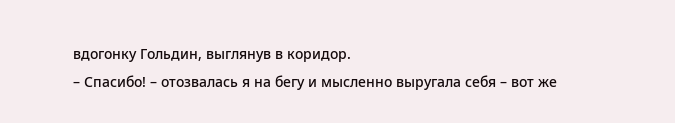вдогонку Гольдин, выглянув в коридор.
– Спасибо! – отозвалась я на бегу и мысленно выругала себя – вот же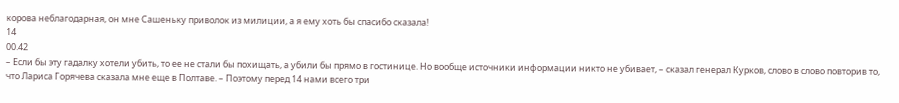корова неблагодарная, он мне Сашеньку приволок из милиции, а я ему хоть бы спасибо сказала!
14
00.42
– Если бы эту гадалку хотели убить, то ее не стали бы похищать, а убили бы прямо в гостинице. Но вообще источники информации никто не убивает, – сказал генерал Курков, слово в слово повторив то, что Лариса Горячева сказала мне еще в Полтаве. – Поэтому перед 14 нами всего три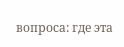вопроса: где эта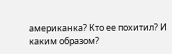американка? Кто ее похитил? И каким образом?